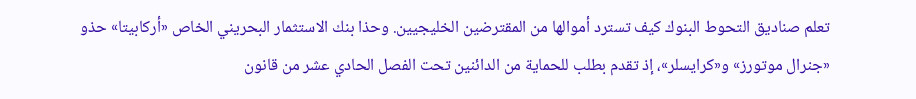تعلم صناديق التحوط البنوك كيف تسترد أموالها من المقترضين الخليجيين. وحذا بنك الاستثمار البحريني الخاص «أركابيتا» حذو «جنرال موتورز» و«كرايسلر»، إذ تقدم بطلب للحماية من الدائنين تحت الفصل الحادي عشر من قانون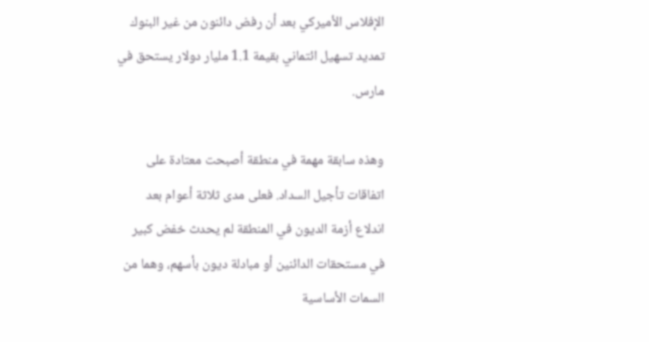الإفلاس الأميركي بعد أن رفض دائنون من غير البنوك تمديد تسهيل ائتماني بقيمة 1.1 مليار دولار يستحق في مارس.

وهذه سابقة مهمة في منطقة أصبحت معتادة على اتفاقات تأجيل السداد. فعلى مدى ثلاثة أعوام بعد اندلاع أزمة الديون في المنطقة لم يحدث خفض كبير في مستحقات الدائنين أو مبادلة ديون بأسهم، وهما من السمات الأساسية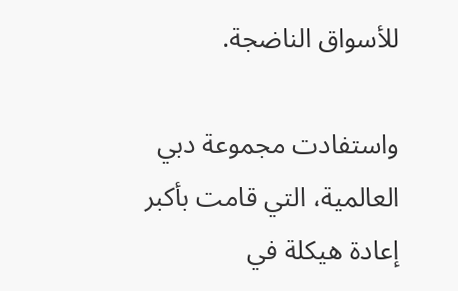للأسواق الناضجة.

واستفادت مجموعة دبي العالمية، التي قامت بأكبر إعادة هيكلة في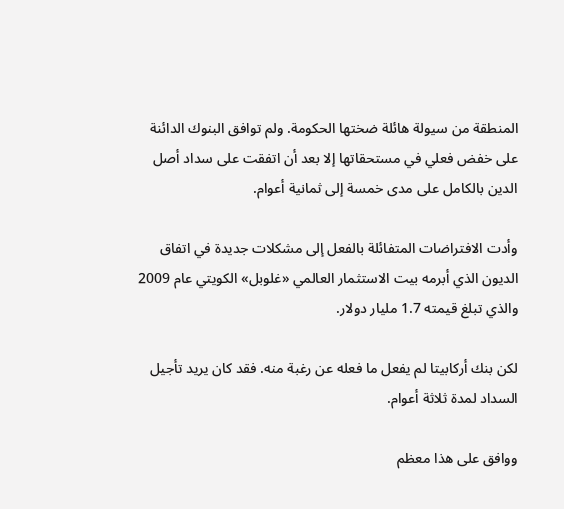المنطقة من سيولة هائلة ضختها الحكومة. ولم توافق البنوك الدائنة على خفض فعلي في مستحقاتها إلا بعد أن اتفقت على سداد أصل الدين بالكامل على مدى خمسة إلى ثمانية أعوام.

وأدت الافتراضات المتفائلة بالفعل إلى مشكلات جديدة في اتفاق الديون الذي أبرمه بيت الاستثمار العالمي «غلوبل» الكويتي عام 2009 والذي تبلغ قيمته 1.7 مليار دولار.

لكن بنك أركابيتا لم يفعل ما فعله عن رغبة منه. فقد كان يريد تأجيل السداد لمدة ثلاثة أعوام.

ووافق على هذا معظم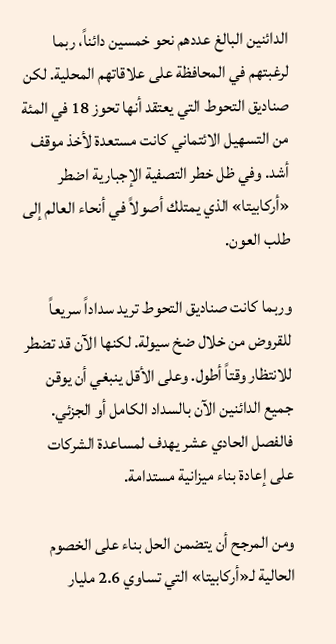الدائنين البالغ عددهم نحو خمسين دائناً، ربما لرغبتهم في المحافظة على علاقاتهم المحلية. لكن صناديق التحوط التي يعتقد أنها تحوز 18 في المئة من التسهيل الائتماني كانت مستعدة لأخذ موقف أشد. وفي ظل خطر التصفية الإجبارية اضطر «أركابيتا» الذي يمتلك أصولاً في أنحاء العالم إلى طلب العون.

وربما كانت صناديق التحوط تريد سداداً سريعاً للقروض من خلال ضخ سيولة. لكنها الآن قد تضطر للانتظار وقتاً أطول. وعلى الأقل ينبغي أن يوقن جميع الدائنين الآن بالسداد الكامل أو الجزئي. فالفصل الحادي عشر يهدف لمساعدة الشركات على إعادة بناء ميزانية مستدامة.

ومن المرجح أن يتضمن الحل بناء على الخصوم الحالية لـ«أركابيتا» التي تساوي 2.6 مليار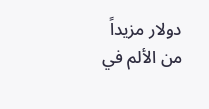دولار مزيداً من الألم في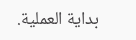بداية العملية.